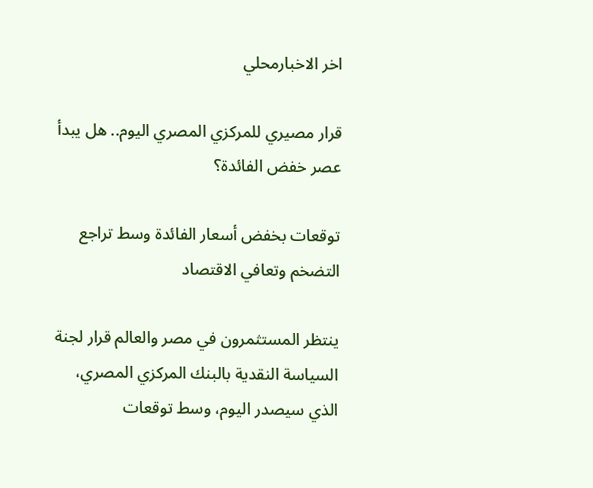اخر الاخبارمحلي

قرار مصيري للمركزي المصري اليوم.. هل يبدأ عصر خفض الفائدة؟

توقعات بخفض أسعار الفائدة وسط تراجع التضخم وتعافي الاقتصاد

ينتظر المستثمرون في مصر والعالم قرار لجنة السياسة النقدية بالبنك المركزي المصري، الذي سيصدر اليوم، وسط توقعات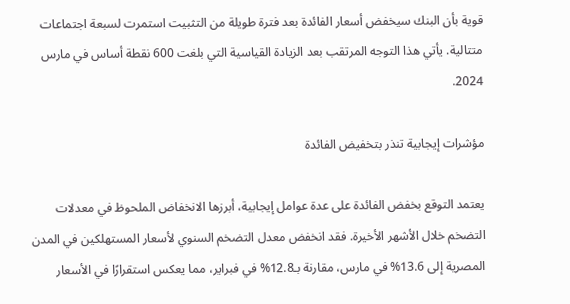قوية بأن البنك سيخفض أسعار الفائدة بعد فترة طويلة من التثبيت استمرت لسبعة اجتماعات متتالية. يأتي هذا التوجه المرتقب بعد الزيادة القياسية التي بلغت 600 نقطة أساس في مارس 2024.

مؤشرات إيجابية تنذر بتخفيض الفائدة

يعتمد التوقع بخفض الفائدة على عدة عوامل إيجابية، أبرزها الانخفاض الملحوظ في معدلات التضخم خلال الأشهر الأخيرة. فقد انخفض معدل التضخم السنوي لأسعار المستهلكين في المدن المصرية إلى 13.6% في مارس، مقارنة بـ12.8% في فبراير، مما يعكس استقرارًا في الأسعار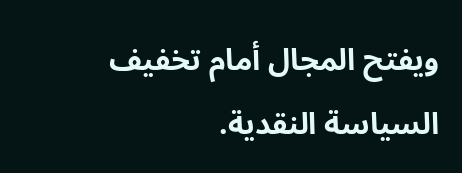ويفتح المجال أمام تخفيف السياسة النقدية.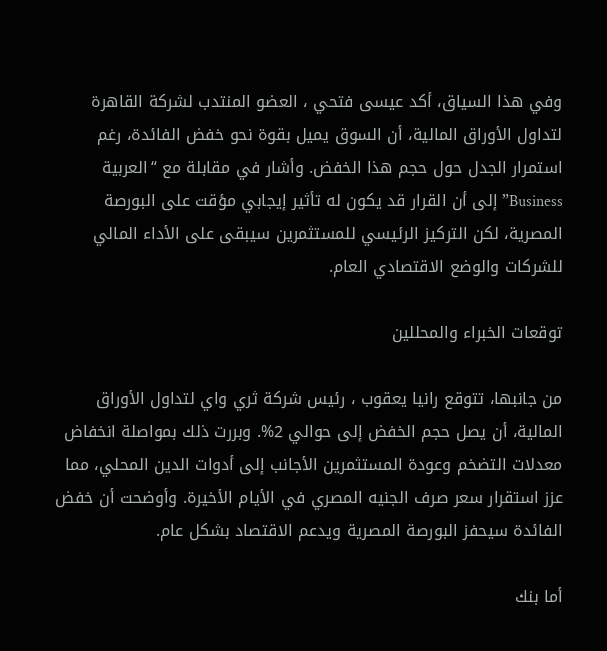وفي هذا السياق، أكد عيسى فتحي ، العضو المنتدب لشركة القاهرة لتداول الأوراق المالية، أن السوق يميل بقوة نحو خفض الفائدة، رغم استمرار الجدل حول حجم هذا الخفض. وأشار في مقابلة مع “العربية Business” إلى أن القرار قد يكون له تأثير إيجابي مؤقت على البورصة المصرية، لكن التركيز الرئيسي للمستثمرين سيبقى على الأداء المالي للشركات والوضع الاقتصادي العام.

توقعات الخبراء والمحللين

من جانبها، تتوقع رانيا يعقوب ، رئيس شركة ثري واي لتداول الأوراق المالية، أن يصل حجم الخفض إلى حوالي 2%. وبررت ذلك بمواصلة انخفاض معدلات التضخم وعودة المستثمرين الأجانب إلى أدوات الدين المحلي، مما عزز استقرار سعر صرف الجنيه المصري في الأيام الأخيرة. وأوضحت أن خفض الفائدة سيحفز البورصة المصرية ويدعم الاقتصاد بشكل عام.

أما بنك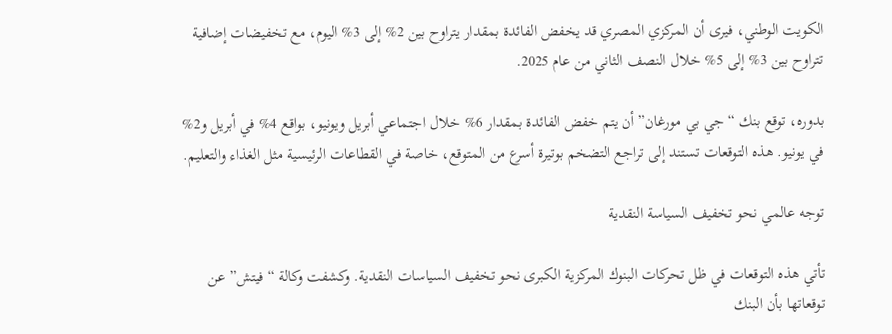الكويت الوطني، فيرى أن المركزي المصري قد يخفض الفائدة بمقدار يتراوح بين 2% إلى 3% اليوم، مع تخفيضات إضافية تتراوح بين 3% إلى 5% خلال النصف الثاني من عام 2025.

بدوره، توقع بنك “جي بي مورغان” أن يتم خفض الفائدة بمقدار 6% خلال اجتماعي أبريل ويونيو، بواقع 4% في أبريل و2% في يونيو. هذه التوقعات تستند إلى تراجع التضخم بوتيرة أسرع من المتوقع، خاصة في القطاعات الرئيسية مثل الغذاء والتعليم.

توجه عالمي نحو تخفيف السياسة النقدية

تأتي هذه التوقعات في ظل تحركات البنوك المركزية الكبرى نحو تخفيف السياسات النقدية. وكشفت وكالة “فيتش” عن توقعاتها بأن البنك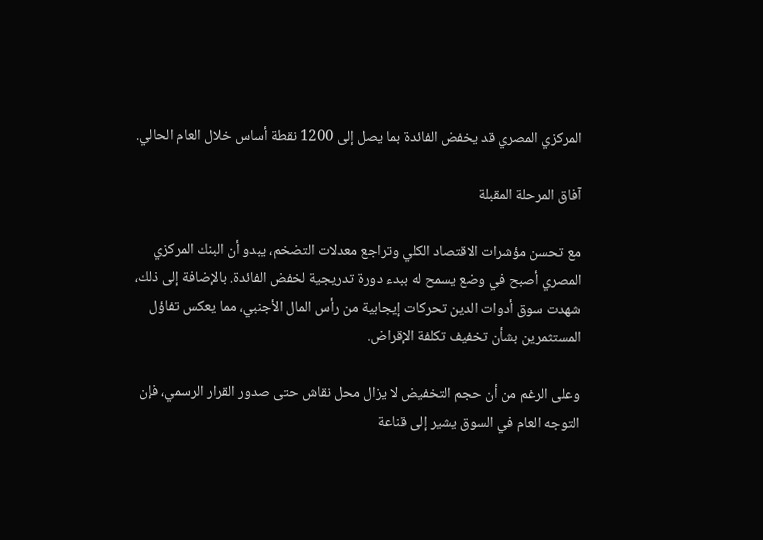المركزي المصري قد يخفض الفائدة بما يصل إلى 1200 نقطة أساس خلال العام الحالي.

آفاق المرحلة المقبلة

مع تحسن مؤشرات الاقتصاد الكلي وتراجع معدلات التضخم، يبدو أن البنك المركزي المصري أصبح في وضع يسمح له ببدء دورة تدريجية لخفض الفائدة. بالإضافة إلى ذلك، شهدت سوق أدوات الدين تحركات إيجابية من رأس المال الأجنبي، مما يعكس تفاؤل المستثمرين بشأن تخفيف تكلفة الإقراض.

وعلى الرغم من أن حجم التخفيض لا يزال محل نقاش حتى صدور القرار الرسمي، فإن التوجه العام في السوق يشير إلى قناعة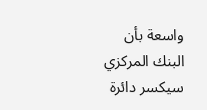واسعة بأن البنك المركزي سيكسر دائرة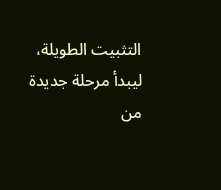التثبيت الطويلة، ليبدأ مرحلة جديدة من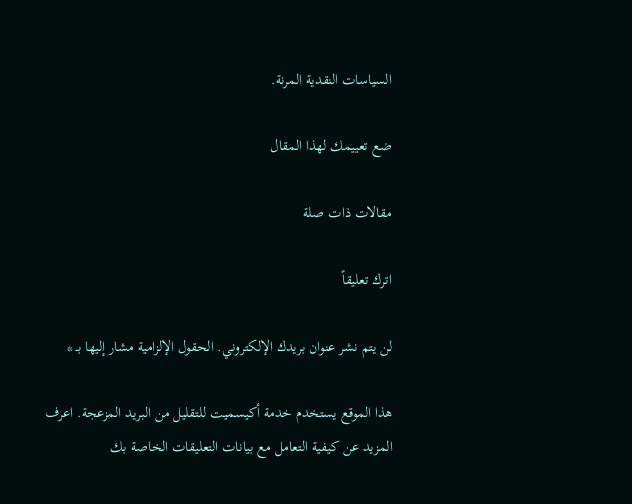السياسات النقدية المرنة.

ضع تعييمك لهذا المقال

مقالات ذات صلة

اترك تعليقاً

لن يتم نشر عنوان بريدك الإلكتروني. الحقول الإلزامية مشار إليها بـ *

هذا الموقع يستخدم خدمة أكيسميت للتقليل من البريد المزعجة. اعرف المزيد عن كيفية التعامل مع بيانات التعليقات الخاصة بك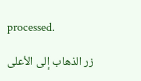processed.

زر الذهاب إلى الأعلى